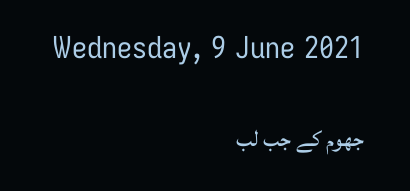Wednesday, 9 June 2021

جھوم کے جب لب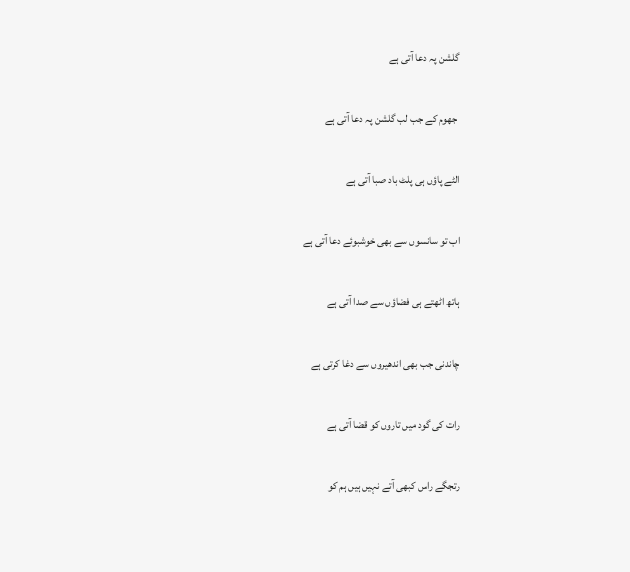گلشن پہ دعا آتی ہے

 جھوم کے جب لب گلشن پہ دعا آتی ہے

الٹے پاؤں ہی پلٹ باد صبا آتی ہے

اب تو سانسوں سے بھی خوشبوئے دعا آتی ہے

ہاتھ اٹھتے ہی فضاؤں سے صدا آتی ہے

چاندنی جب بھی اندھیروں سے دغا کرتی ہے

رات کی گود میں تاروں کو قضا آتی ہے

رتجگے راس کبھی آتے نہیں ہیں ہم کو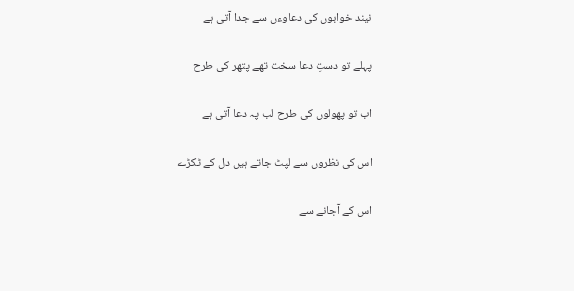نیند خوابوں کی دعاوءں سے جدا آتی ہے

پہلے تو دستِ دعا سخت تھے پتھر کی طرح

اب تو پھولوں کی طرح لب پہ دعا آتی ہے

اس کی نظروں سے لپٹ جاتے ہیں دل کے ٹکڑے

اس کے آجانے سے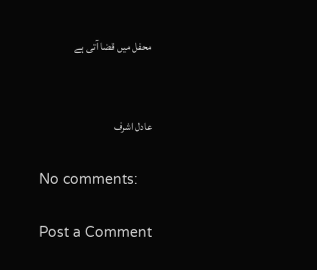محفل میں قضا آتی ہے


عادل اشرف

No comments:

Post a Comment